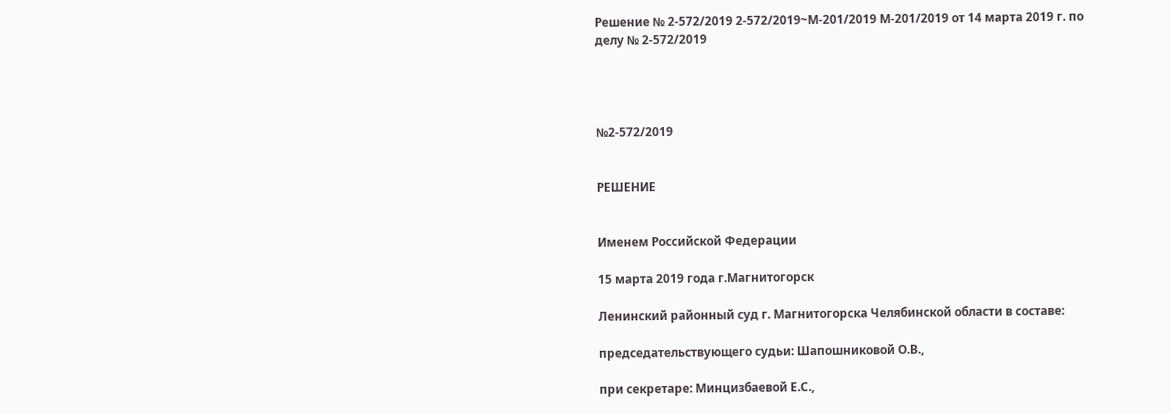Решение № 2-572/2019 2-572/2019~М-201/2019 М-201/2019 от 14 марта 2019 г. по делу № 2-572/2019




№2-572/2019


РЕШЕНИЕ


Именем Российской Федерации

15 марта 2019 года г.Магнитогорск

Ленинский районный суд г. Магнитогорска Челябинской области в составе:

председательствующего судьи: Шапошниковой О.В.,

при секретаре: Минцизбаевой Е.С.,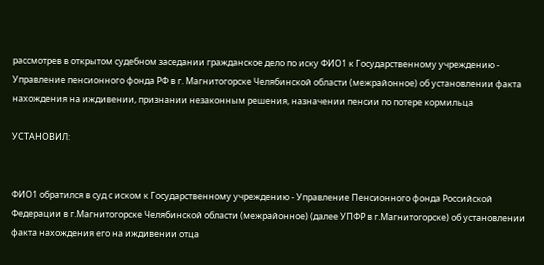рассмотрев в открытом судебном заседании гражданское дело по иску ФИО1 к Государственному учреждению - Управление пенсионного фонда РФ в г. Магнитогорске Челябинской области (межрайонное) об установлении факта нахождения на иждивении, признании незаконным решения, назначении пенсии по потере кормильца

УСТАНОВИЛ:


ФИО1 обратился в суд с иском к Государственному учреждению - Управление Пенсионного фонда Российской Федерации в г.Магнитогорске Челябинской области (межрайонное) (далее УПФР в г.Магнитогорске) об установлении факта нахождения его на иждивении отца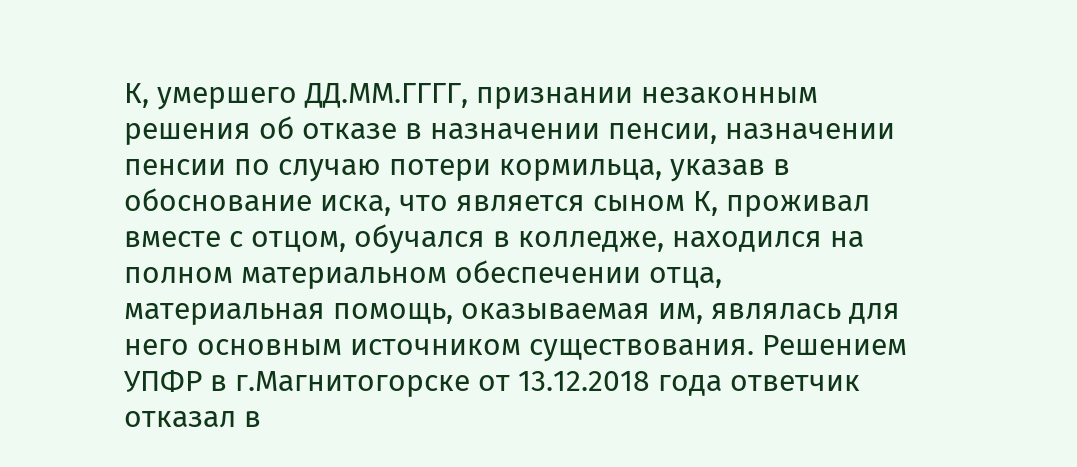К, умершего ДД.ММ.ГГГГ, признании незаконным решения об отказе в назначении пенсии, назначении пенсии по случаю потери кормильца, указав в обоснование иска, что является сыном К, проживал вместе с отцом, обучался в колледже, находился на полном материальном обеспечении отца, материальная помощь, оказываемая им, являлась для него основным источником существования. Решением УПФР в г.Магнитогорске от 13.12.2018 года ответчик отказал в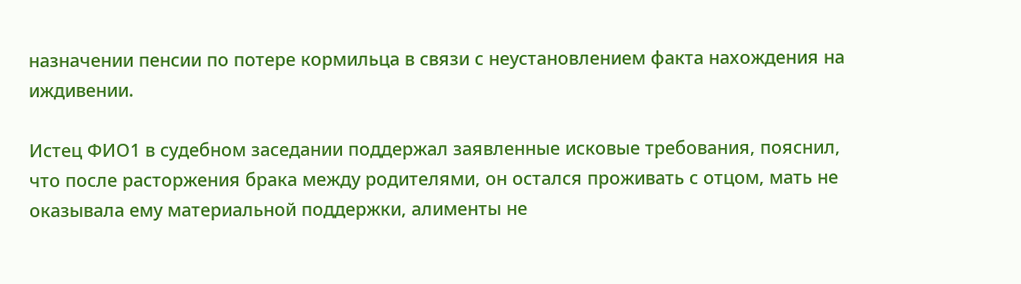назначении пенсии по потере кормильца в связи с неустановлением факта нахождения на иждивении.

Истец ФИО1 в судебном заседании поддержал заявленные исковые требования, пояснил, что после расторжения брака между родителями, он остался проживать с отцом, мать не оказывала ему материальной поддержки, алименты не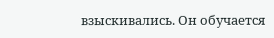взыскивались. Он обучается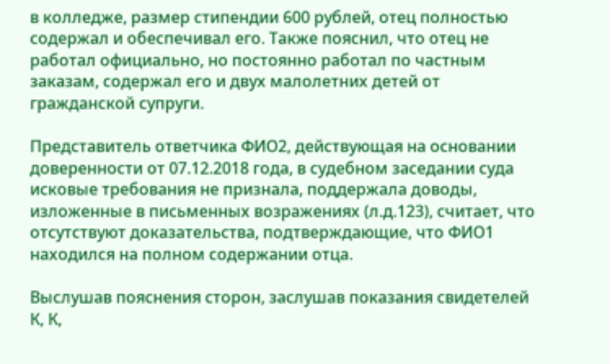в колледже, размер стипендии 600 рублей, отец полностью содержал и обеспечивал его. Также пояснил, что отец не работал официально, но постоянно работал по частным заказам, содержал его и двух малолетних детей от гражданской супруги.

Представитель ответчика ФИО2, действующая на основании доверенности от 07.12.2018 года, в судебном заседании суда исковые требования не признала, поддержала доводы, изложенные в письменных возражениях (л.д.123), считает, что отсутствуют доказательства, подтверждающие, что ФИО1 находился на полном содержании отца.

Выслушав пояснения сторон, заслушав показания свидетелей К, К,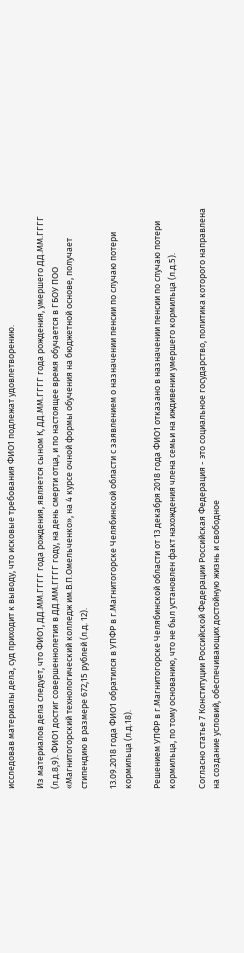исследовав материалы дела, суд приходит к выводу, что исковые требования ФИО1 подлежат удовлетворению.

Из материалов дела следует, что ФИО1, ДД.ММ.ГГГГ года рождения, является сыном К, ДД.ММ.ГГГГ года рождения, умершего ДД.ММ.ГГГГ (л.д.8,9). ФИО1 достиг совершеннолетия в ДД.ММ.ГГГГ году, на день смерти отца, и по настоящее время обучается в ГБОУ ПОО «Магнитогорский технологический колледж им.В.П.Омельченко», на 4 курсе очной формы обучения на бюджетной основе, получает стипендию в размере 672,15 рублей (л.д. 12).

13.09.2018 года ФИО1 обратился в УПФР в г.Магнитогорске Челябинской области с заявлением о назначении пенсии по случаю потери кормильца (л.д.18).

Решением УПФР в г.Магнитогорске Челябинской области от 13 декабря 2018 года ФИО1 отказано в назначении пенсии по случаю потери кормильца, по тому основанию, что не был установлен факт нахождения члена семьи на иждивении умершего кормильца (л.д.5).

Согласно статье 7 Конституции Российской Федерации Российская Федерация - это социальное государство, политика которого направлена на создание условий, обеспечивающих достойную жизнь и свободное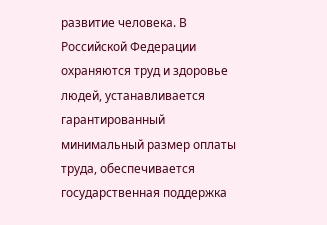развитие человека. В Российской Федерации охраняются труд и здоровье людей, устанавливается гарантированный минимальный размер оплаты труда, обеспечивается государственная поддержка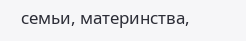семьи, материнства,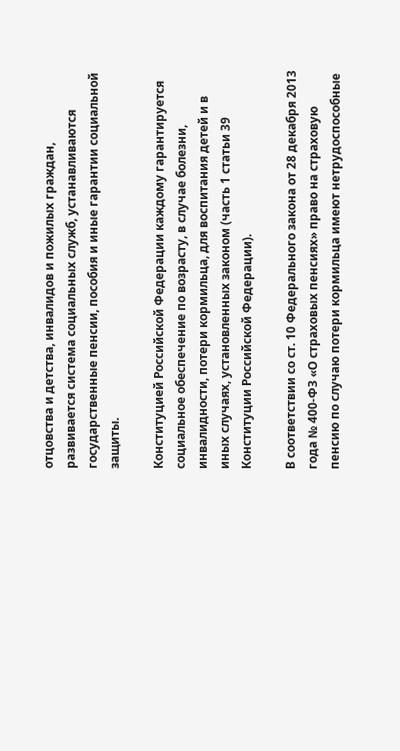отцовства и детства, инвалидов и пожилых граждан, развивается система социальных служб, устанавливаются государственные пенсии, пособия и иные гарантии социальной защиты.

Конституцией Российской Федерации каждому гарантируется социальное обеспечение по возрасту, в случае болезни, инвалидности, потери кормильца, для воспитания детей и в иных случаях, установленных законом (часть 1 статьи 39 Конституции Российской Федерации).

В соответствии со ст. 10 Федерального закона от 28 декабря 2013 года № 400-ФЗ «О страховых пенсиях» право на страховую пенсию по случаю потери кормильца имеют нетрудоспособные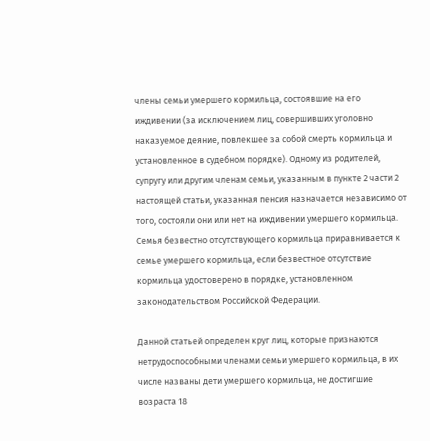члены семьи умершего кормильца, состоявшие на его иждивении (за исключением лиц, совершивших уголовно наказуемое деяние, повлекшее за собой смерть кормильца и установленное в судебном порядке). Одному из родителей, супругу или другим членам семьи, указанным в пункте 2 части 2 настоящей статьи, указанная пенсия назначается независимо от того, состояли они или нет на иждивении умершего кормильца. Семья безвестно отсутствующего кормильца приравнивается к семье умершего кормильца, если безвестное отсутствие кормильца удостоверено в порядке, установленном законодательством Российской Федерации.

Данной статьей определен круг лиц, которые признаются нетрудоспособными членами семьи умершего кормильца, в их числе названы дети умершего кормильца, не достигшие возраста 18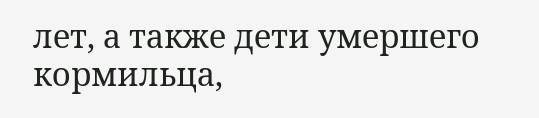лет, а также дети умершего кормильца,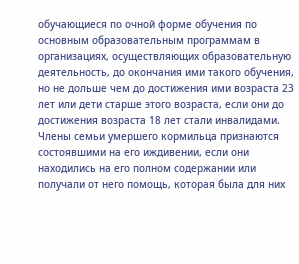обучающиеся по очной форме обучения по основным образовательным программам в организациях, осуществляющих образовательную деятельность, до окончания ими такого обучения, но не дольше чем до достижения ими возраста 23 лет или дети старше этого возраста, если они до достижения возраста 18 лет стали инвалидами. Члены семьи умершего кормильца признаются состоявшими на его иждивении, если они находились на его полном содержании или получали от него помощь, которая была для них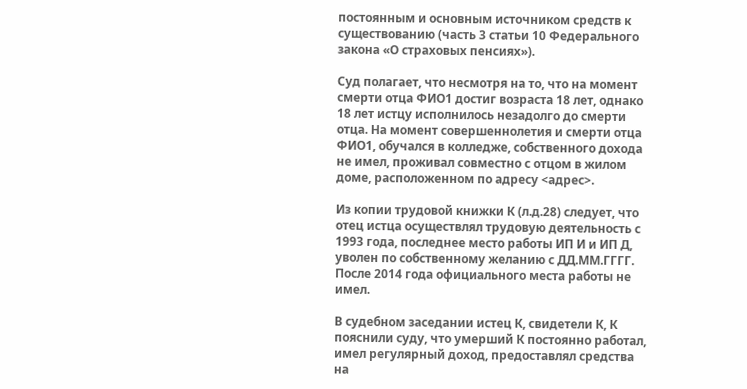постоянным и основным источником средств к существованию (часть 3 статьи 10 Федерального закона «О страховых пенсиях»).

Суд полагает, что несмотря на то, что на момент смерти отца ФИО1 достиг возраста 18 лет, однако 18 лет истцу исполнилось незадолго до смерти отца. На момент совершеннолетия и смерти отца ФИО1, обучался в колледже, собственного дохода не имел, проживал совместно с отцом в жилом доме, расположенном по адресу <адрес>.

Из копии трудовой книжки К (л.д.28) следует, что отец истца осуществлял трудовую деятельность с 1993 года, последнее место работы ИП И и ИП Д, уволен по собственному желанию с ДД.ММ.ГГГГ. После 2014 года официального места работы не имел.

В судебном заседании истец К, свидетели К, К пояснили суду, что умерший К постоянно работал, имел регулярный доход, предоставлял средства на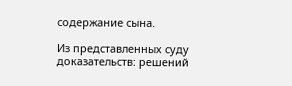содержание сына.

Из представленных суду доказательств: решений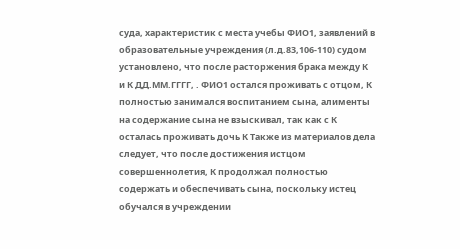суда, характеристик с места учебы ФИО1, заявлений в образовательные учреждения (л.д.83,106-110) судом установлено, что после расторжения брака между К и К ДД.ММ.ГГГГ, . ФИО1 остался проживать с отцом, К полностью занимался воспитанием сына, алименты на содержание сына не взыскивал, так как с К осталась проживать дочь К Также из материалов дела следует, что после достижения истцом совершеннолетия, К продолжал полностью содержать и обеспечивать сына, поскольку истец обучался в учреждении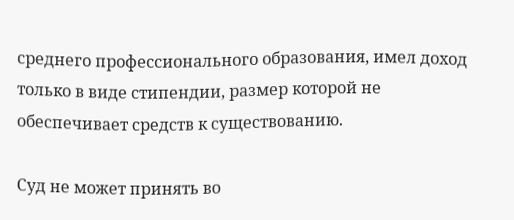среднего профессионального образования, имел доход только в виде стипендии, размер которой не обеспечивает средств к существованию.

Суд не может принять во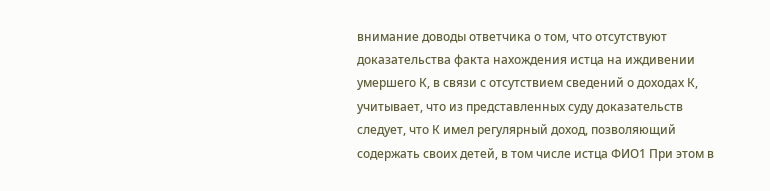внимание доводы ответчика о том, что отсутствуют доказательства факта нахождения истца на иждивении умершего К, в связи с отсутствием сведений о доходах К, учитывает, что из представленных суду доказательств следует, что К имел регулярный доход, позволяющий содержать своих детей, в том числе истца ФИО1 При этом в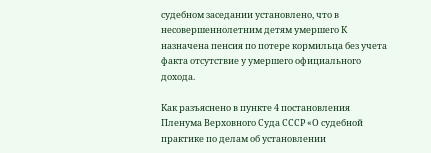судебном заседании установлено, что в несовершеннолетним детям умершего К назначена пенсия по потере кормильца без учета факта отсутствие у умершего официального дохода.

Как разъяснено в пункте 4 постановления Пленума Верховного Суда СССР «О судебной практике по делам об установлении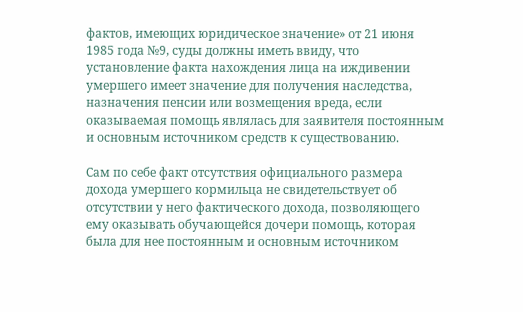фактов, имеющих юридическое значение» от 21 июня 1985 года №9, суды должны иметь ввиду, что установление факта нахождения лица на иждивении умершего имеет значение для получения наследства, назначения пенсии или возмещения вреда, если оказываемая помощь являлась для заявителя постоянным и основным источником средств к существованию.

Сам по себе факт отсутствия официального размера дохода умершего кормильца не свидетельствует об отсутствии у него фактического дохода, позволяющего ему оказывать обучающейся дочери помощь, которая была для нее постоянным и основным источником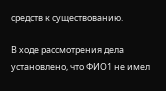средств к существованию.

В ходе рассмотрения дела установлено, что ФИО1 не имел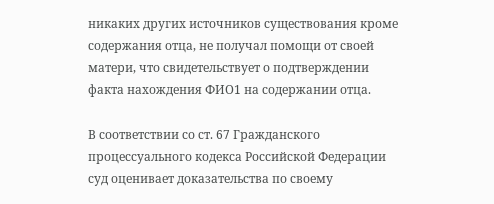никаких других источников существования кроме содержания отца, не получал помощи от своей матери, что свидетельствует о подтверждении факта нахождения ФИО1 на содержании отца.

В соответствии со ст. 67 Гражданского процессуального кодекса Российской Федерации суд оценивает доказательства по своему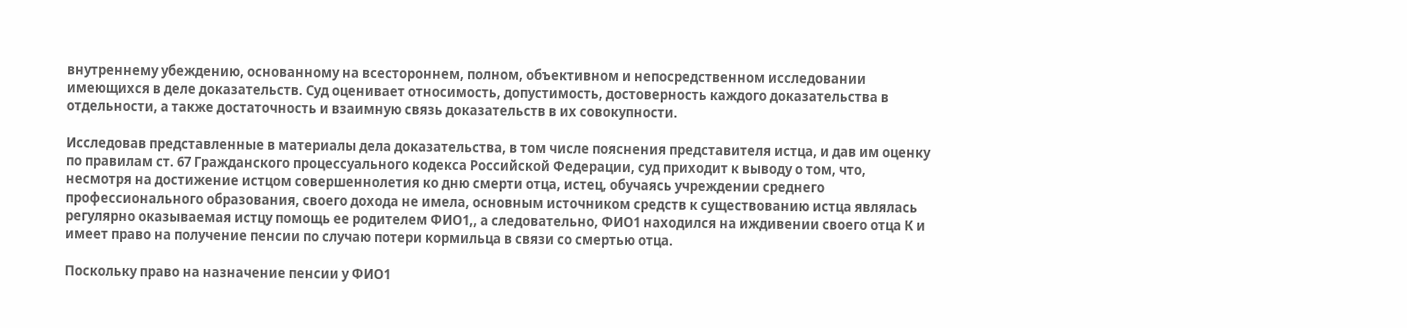внутреннему убеждению, основанному на всестороннем, полном, объективном и непосредственном исследовании имеющихся в деле доказательств. Суд оценивает относимость, допустимость, достоверность каждого доказательства в отдельности, а также достаточность и взаимную связь доказательств в их совокупности.

Исследовав представленные в материалы дела доказательства, в том числе пояснения представителя истца, и дав им оценку по правилам ст. 67 Гражданского процессуального кодекса Российской Федерации, суд приходит к выводу о том, что, несмотря на достижение истцом совершеннолетия ко дню смерти отца, истец, обучаясь учреждении среднего профессионального образования, своего дохода не имела, основным источником средств к существованию истца являлась регулярно оказываемая истцу помощь ее родителем ФИО1,, а следовательно, ФИО1 находился на иждивении своего отца К и имеет право на получение пенсии по случаю потери кормильца в связи со смертью отца.

Поскольку право на назначение пенсии у ФИО1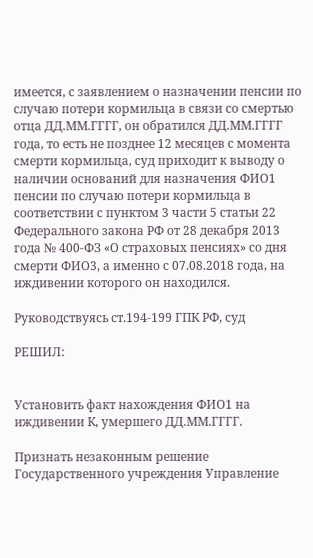имеется, с заявлением о назначении пенсии по случаю потери кормильца в связи со смертью отца ДД.ММ.ГГГГ, он обратился ДД.ММ.ГГГГ года, то есть не позднее 12 месяцев с момента смерти кормильца, суд приходит к выводу о наличии оснований для назначения ФИО1 пенсии по случаю потери кормильца в соответствии с пунктом 3 части 5 статьи 22 Федерального закона РФ от 28 декабря 2013 года № 400-ФЗ «О страховых пенсиях» со дня смерти ФИО3, а именно с 07.08.2018 года, на иждивении которого он находился.

Руководствуясь ст.194-199 ГПК РФ, суд

РЕШИЛ:


Установить факт нахождения ФИО1 на иждивении К, умершего ДД.ММ.ГГГГ.

Признать незаконным решение Государственного учреждения Управление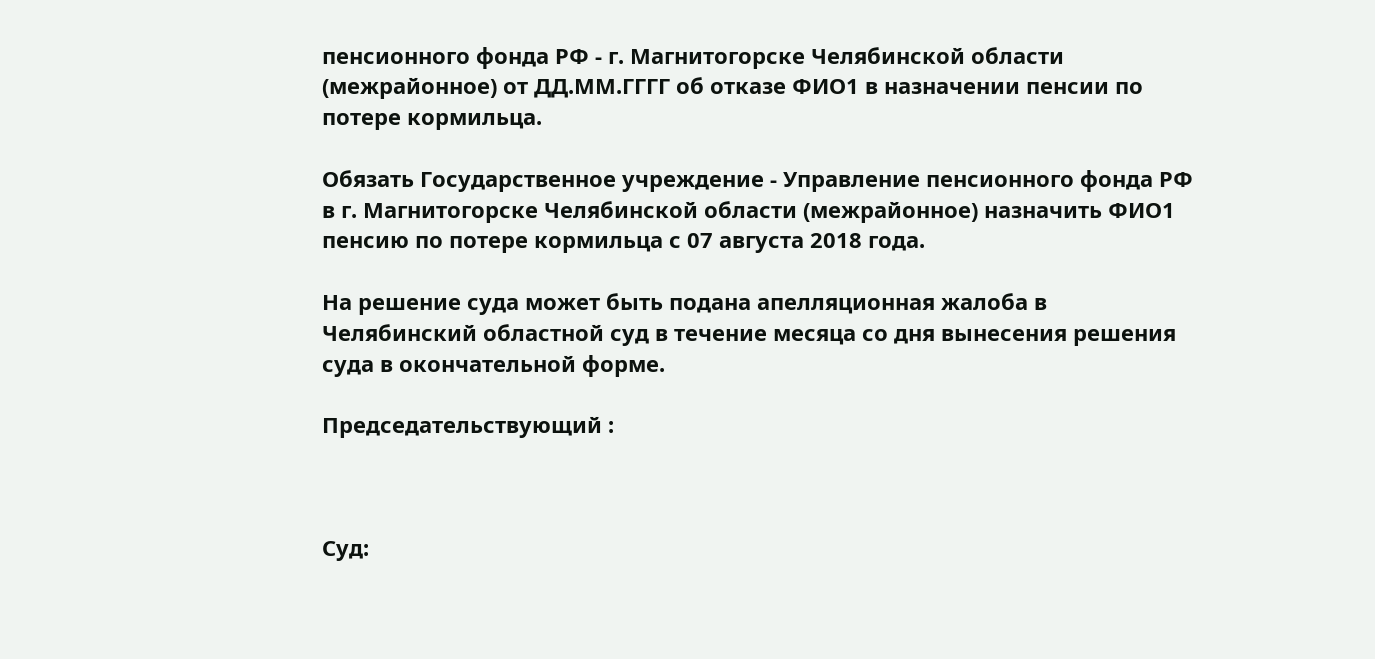пенсионного фонда РФ - г. Магнитогорске Челябинской области (межрайонное) от ДД.ММ.ГГГГ об отказе ФИО1 в назначении пенсии по потере кормильца.

Обязать Государственное учреждение - Управление пенсионного фонда РФ в г. Магнитогорске Челябинской области (межрайонное) назначить ФИО1 пенсию по потере кормильца с 07 августа 2018 года.

На решение суда может быть подана апелляционная жалоба в Челябинский областной суд в течение месяца со дня вынесения решения суда в окончательной форме.

Председательствующий :



Суд: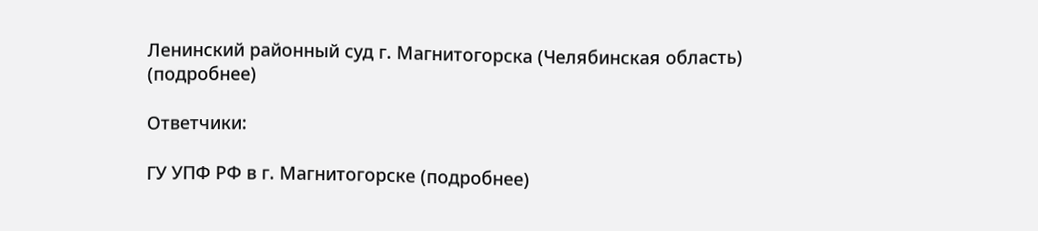Ленинский районный суд г. Магнитогорска (Челябинская область) (подробнее)

Ответчики:

ГУ УПФ РФ в г. Магнитогорске (подробнее)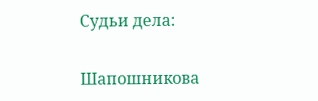Судьи дела:

Шапошникова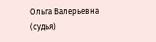Ольга Валерьевна (судья)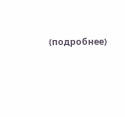(подробнее)